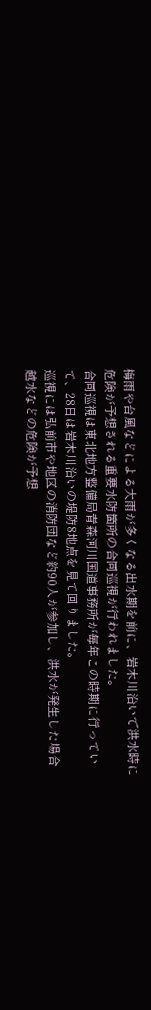梅雨や台風などによる大雨が多くなる出水期を前に、岩木川沿いで洪水時に危険が予想される重要水防箇所の合同巡視が行われました。
合同巡視は東北地方整備局青森河川国道事務所が毎年この時期に行っていて、28日は岩木川沿いの堤防8地点を見て回りました。
巡視には弘前市や地区の消防団など約90人が参加し、洪水が発生した場合越水などの危険が予想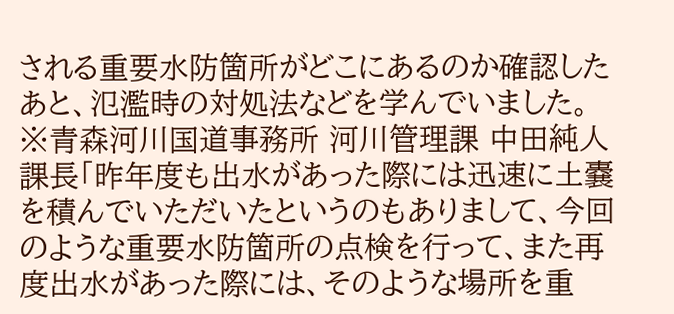される重要水防箇所がどこにあるのか確認したあと、氾濫時の対処法などを学んでいました。
※青森河川国道事務所 河川管理課 中田純人課長「昨年度も出水があった際には迅速に土嚢を積んでいただいたというのもありまして、今回のような重要水防箇所の点検を行って、また再度出水があった際には、そのような場所を重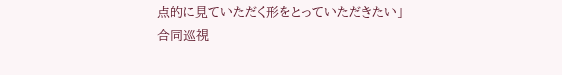点的に見ていただく形をとっていただきたい」
合同巡視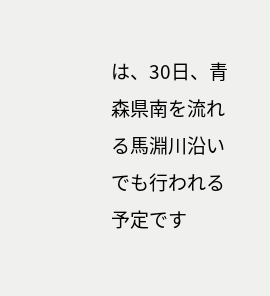は、30日、青森県南を流れる馬淵川沿いでも行われる予定です